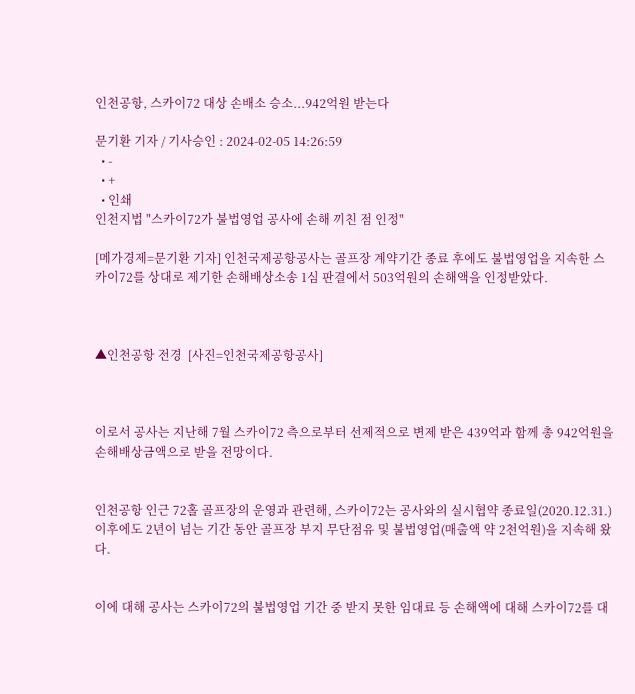인천공항, 스카이72 대상 손배소 승소...942억원 받는다

문기환 기자 / 기사승인 : 2024-02-05 14:26:59
  • -
  • +
  • 인쇄
인천지법 "스카이72가 불법영업 공사에 손해 끼친 점 인정"

[메가경제=문기환 기자] 인천국제공항공사는 골프장 계약기간 종료 후에도 불법영업을 지속한 스카이72를 상대로 제기한 손해배상소송 1심 판결에서 503억원의 손해액을 인정받았다.



▲인천공항 전경  [사진=인천국제공항공사]



이로서 공사는 지난해 7월 스카이72 측으로부터 선제적으로 변제 받은 439억과 함께 총 942억원을 손해배상금액으로 받을 전망이다.


인천공항 인근 72홀 골프장의 운영과 관련해, 스카이72는 공사와의 실시협약 종료일(2020.12.31.) 이후에도 2년이 넘는 기간 동안 골프장 부지 무단점유 및 불법영업(매출액 약 2천억원)을 지속해 왔다.


이에 대해 공사는 스카이72의 불법영업 기간 중 받지 못한 임대료 등 손해액에 대해 스카이72를 대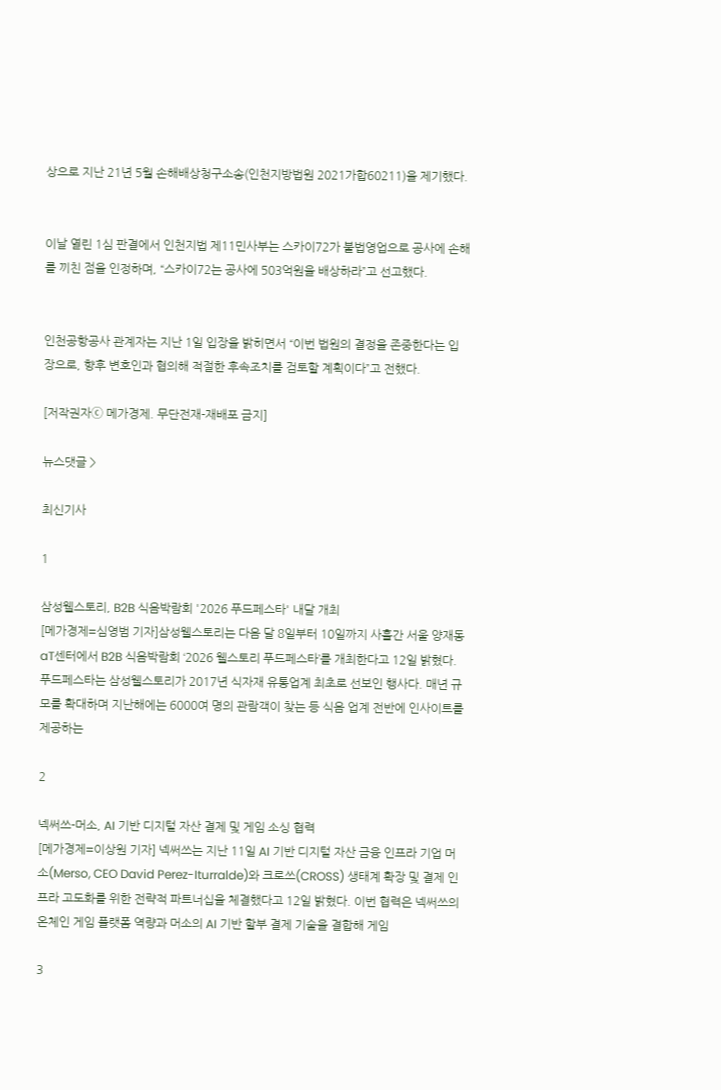상으로 지난 21년 5월 손해배상청구소송(인천지방법원 2021가합60211)을 제기했다.


이날 열린 1심 판결에서 인천지법 제11민사부는 스카이72가 불법영업으로 공사에 손해를 끼친 점을 인정하며, “스카이72는 공사에 503억원을 배상하라”고 선고했다.


인천공항공사 관계자는 지난 1일 입장을 밝히면서 “이번 법원의 결정을 존중한다는 입장으로, 향후 변호인과 협의해 적절한 후속조치를 검토할 계획이다”고 전했다.

[저작권자ⓒ 메가경제. 무단전재-재배포 금지]

뉴스댓글 >

최신기사

1

삼성웰스토리, B2B 식음박람회 '2026 푸드페스타' 내달 개최
[메가경제=심영범 기자]삼성웰스토리는 다음 달 8일부터 10일까지 사흘간 서울 양재동 aT센터에서 B2B 식음박람회 ‘2026 웰스토리 푸드페스타’를 개최한다고 12일 밝혔다. 푸드페스타는 삼성웰스토리가 2017년 식자재 유통업계 최초로 선보인 행사다. 매년 규모를 확대하며 지난해에는 6000여 명의 관람객이 찾는 등 식음 업계 전반에 인사이트를 제공하는

2

넥써쓰-머소, AI 기반 디지털 자산 결제 및 게임 소싱 협력
[메가경제=이상원 기자] 넥써쓰는 지난 11일 AI 기반 디지털 자산 금융 인프라 기업 머소(Merso, CEO David Perez-Iturralde)와 크로쓰(CROSS) 생태계 확장 및 결제 인프라 고도화를 위한 전략적 파트너십을 체결했다고 12일 밝혔다. 이번 협력은 넥써쓰의 온체인 게임 플랫폼 역량과 머소의 AI 기반 할부 결제 기술을 결합해 게임

3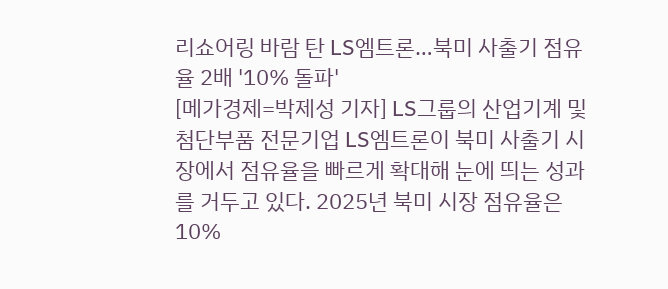리쇼어링 바람 탄 LS엠트론…북미 사출기 점유율 2배 '10% 돌파'
[메가경제=박제성 기자] LS그룹의 산업기계 및 첨단부품 전문기업 LS엠트론이 북미 사출기 시장에서 점유율을 빠르게 확대해 눈에 띄는 성과를 거두고 있다. 2025년 북미 시장 점유율은 10%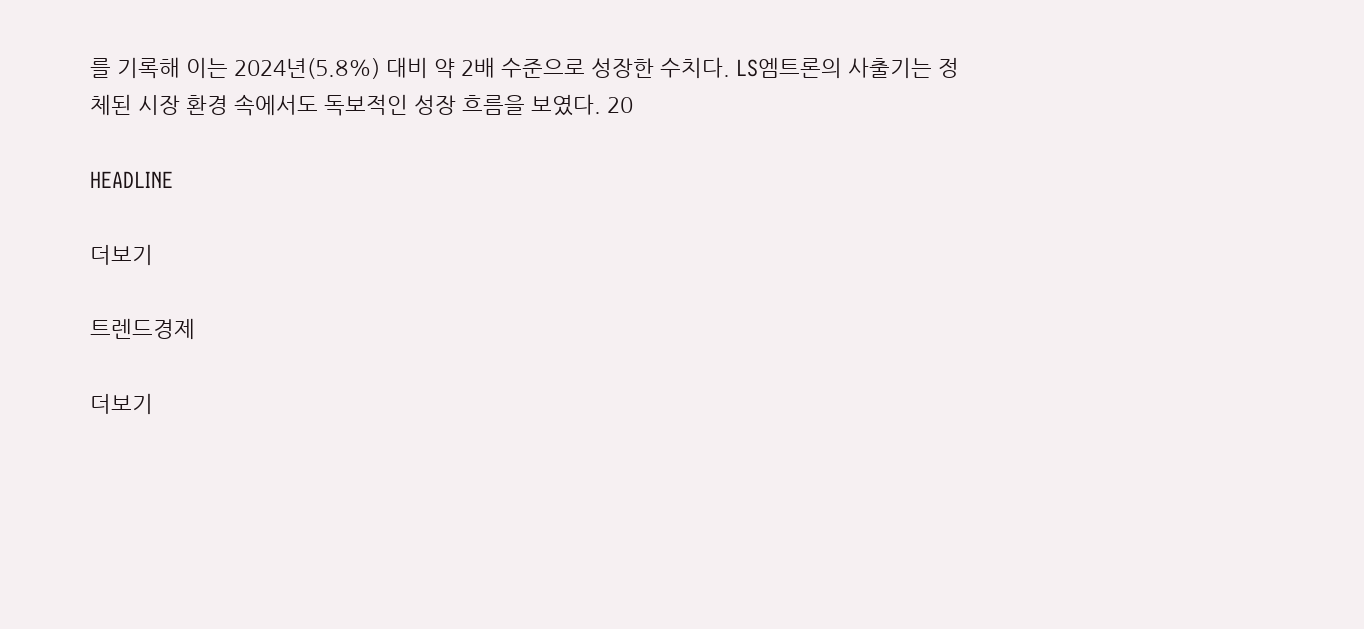를 기록해 이는 2024년(5.8%) 대비 약 2배 수준으로 성장한 수치다. LS엠트론의 사출기는 정체된 시장 환경 속에서도 독보적인 성장 흐름을 보였다. 20

HEADLINE

더보기

트렌드경제

더보기